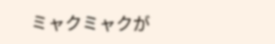ミャクミャクが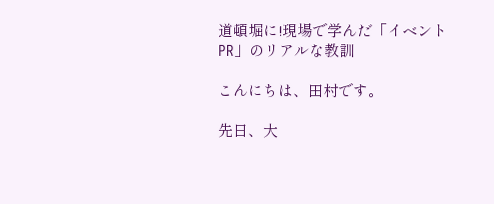道頓堀に!現場で学んだ「イベントPR」のリアルな教訓

こんにちは、田村です。

先日、大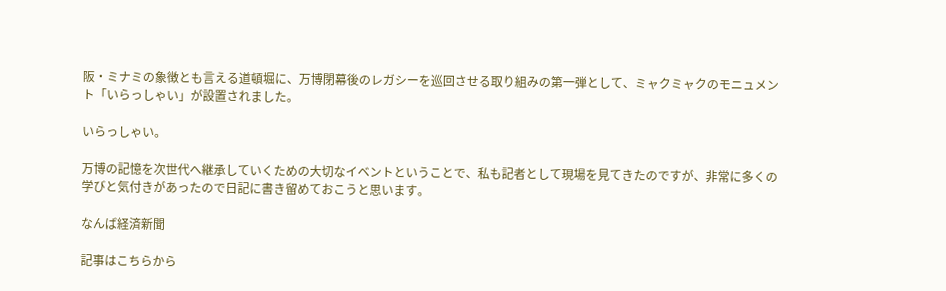阪・ミナミの象徴とも言える道頓堀に、万博閉幕後のレガシーを巡回させる取り組みの第一弾として、ミャクミャクのモニュメント「いらっしゃい」が設置されました。

いらっしゃい。

万博の記憶を次世代へ継承していくための大切なイベントということで、私も記者として現場を見てきたのですが、非常に多くの学びと気付きがあったので日記に書き留めておこうと思います。

なんば経済新聞

記事はこちらから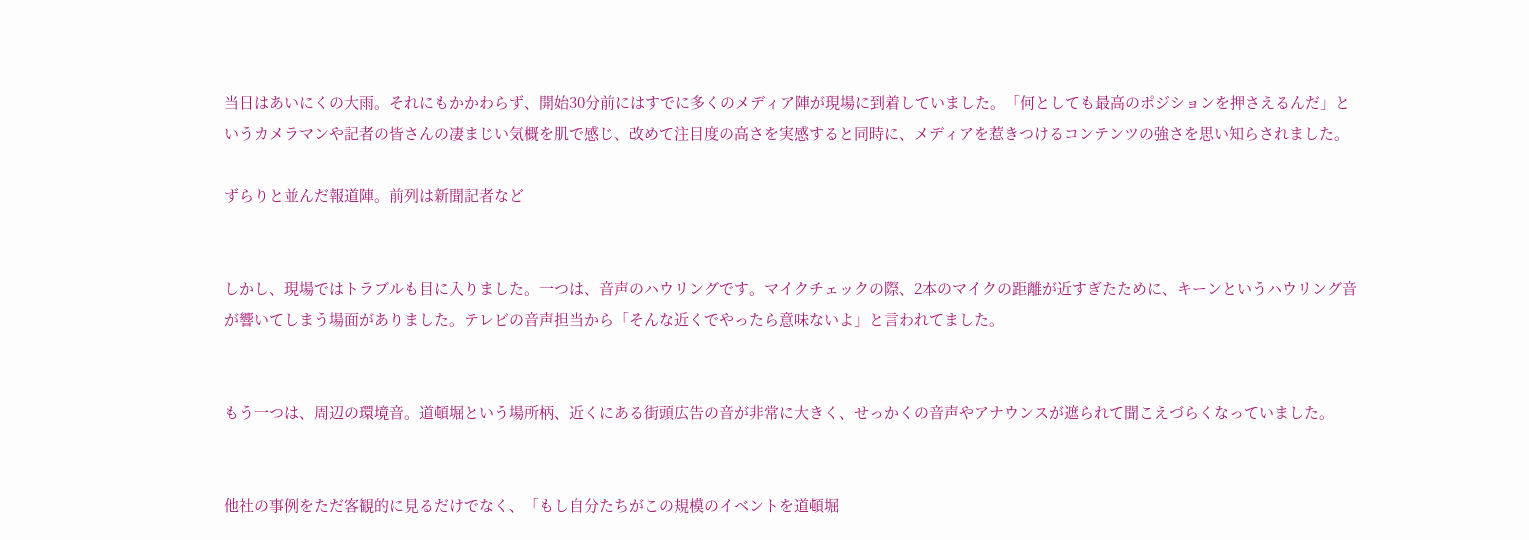当日はあいにくの大雨。それにもかかわらず、開始30分前にはすでに多くのメディア陣が現場に到着していました。「何としても最高のポジションを押さえるんだ」というカメラマンや記者の皆さんの凄まじい気概を肌で感じ、改めて注目度の高さを実感すると同時に、メディアを惹きつけるコンテンツの強さを思い知らされました。

ずらりと並んだ報道陣。前列は新聞記者など


しかし、現場ではトラブルも目に入りました。一つは、音声のハウリングです。マイクチェックの際、2本のマイクの距離が近すぎたために、キーンというハウリング音が響いてしまう場面がありました。テレビの音声担当から「そんな近くでやったら意味ないよ」と言われてました。


もう一つは、周辺の環境音。道頓堀という場所柄、近くにある街頭広告の音が非常に大きく、せっかくの音声やアナウンスが遮られて聞こえづらくなっていました。


他社の事例をただ客観的に見るだけでなく、「もし自分たちがこの規模のイベントを道頓堀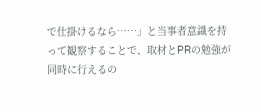で仕掛けるなら……」と当事者意識を持って観察することで、取材とPRの勉強が同時に行えるの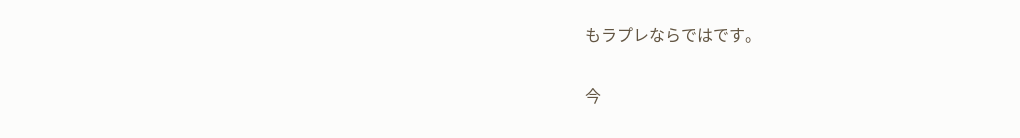もラプレならではです。

今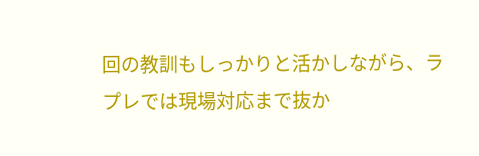回の教訓もしっかりと活かしながら、ラプレでは現場対応まで抜か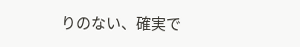りのない、確実で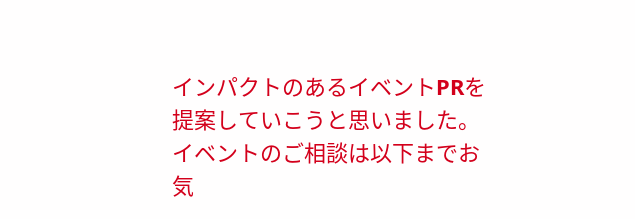インパクトのあるイベントPRを提案していこうと思いました。イベントのご相談は以下までお気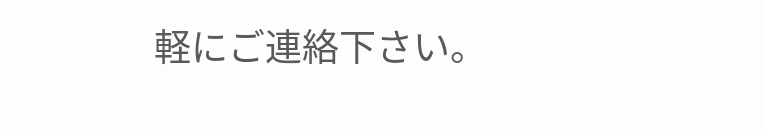軽にご連絡下さい。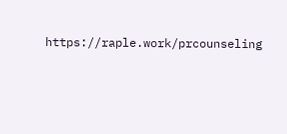https://raple.work/prcounseling